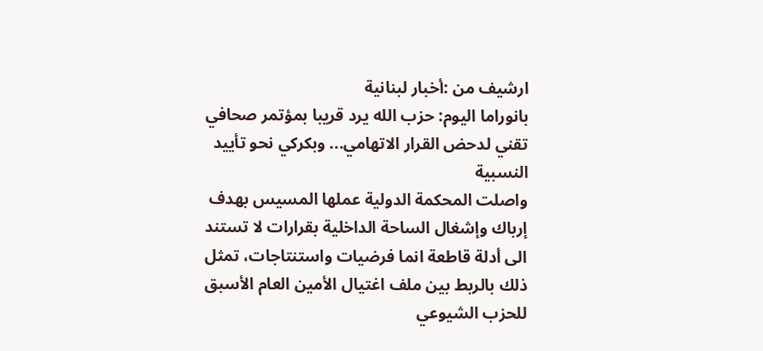ارشيف من :أخبار لبنانية
بانوراما اليوم: حزب الله يرد قريبا بمؤتمر صحافي تقني لدحض القرار الاتهامي... وبكركي نحو تأييد النسبية
واصلت المحكمة الدولية عملها المسيس بهدف إرباك وإشغال الساحة الداخلية بقرارات لا تستند الى أدلة قاطعة انما فرضيات واستنتاجات، تمثل ذلك بالربط بين ملف اغتيال الأمين العام الأسبق للحزب الشيوعي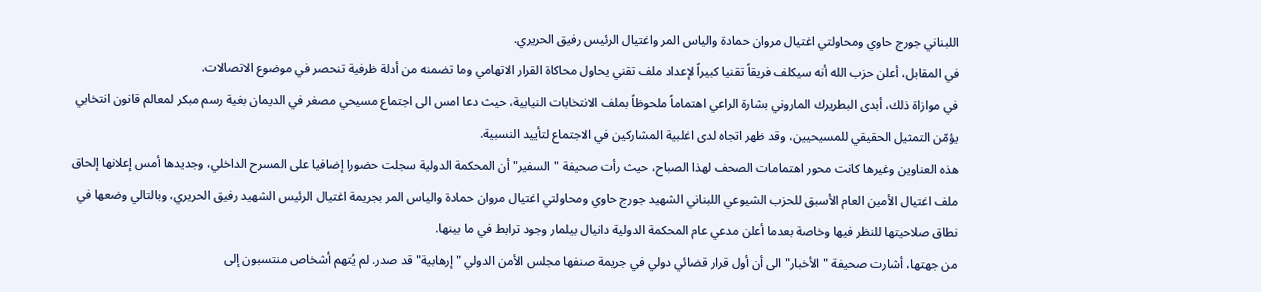اللبناني جورج حاوي ومحاولتي اغتيال مروان حمادة والياس المر واغتيال الرئيس رفيق الحريري.
في المقابل، أعلن حزب الله أنه سيكلف فريقاً تقنيا كبيراً لإعداد ملف تقني يحاول محاكاة القرار الاتهامي وما تضمنه من أدلة ظرفية تنحصر في موضوع الاتصالات.
في موازاة ذلك، أبدى البطريرك الماروني بشارة الراعي اهتماماً ملحوظاً بملف الانتخابات النيابية، حيث دعا امس الى اجتماع مسيحي مصغر في الديمان بغية رسم مبكر لمعالم قانون انتخابي يؤمّن التمثيل الحقيقي للمسيحيين، وقد ظهر اتجاه لدى اغلبية المشاركين في الاجتماع لتأييد النسبية.
هذه العناوين وغيرها كانت محور اهتمامات الصحف لهذا الصباح، حيث رأت صحيفة "السفير" أن المحكمة الدولية سجلت حضورا إضافيا على المسرح الداخلي، وجديدها أمس إعلانها إلحاق ملف اغتيال الأمين العام الأسبق للحزب الشيوعي اللبناني الشهيد جورج حاوي ومحاولتي اغتيال مروان حمادة والياس المر بجريمة اغتيال الرئيس الشهيد رفيق الحريري، وبالتالي وضعها في نطاق صلاحيتها للنظر فيها وخاصة بعدما أعلن مدعي عام المحكمة الدولية دانيال بيلمار وجود ترابط في ما بينها.
من جهتها، أشارت صحيفة "الأخبار" الى أن أول قرار قضائي دولي في جريمة صنفها مجلس الأمن الدولي " إرهابية" قد صدر. لم يُتهم أشخاص منتسبون إلى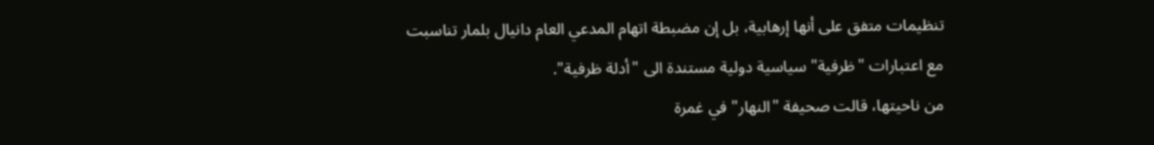تنظيمات متفق على أنها إرهابية، بل إن مضبطة اتهام المدعي العام دانيال بلمار تناسبت مع اعتبارات "ظرفية" سياسية دولية مستندة الى "أدلة ظرفية".
من ناحيتها، قالت صحيفة "النهار" في غمرة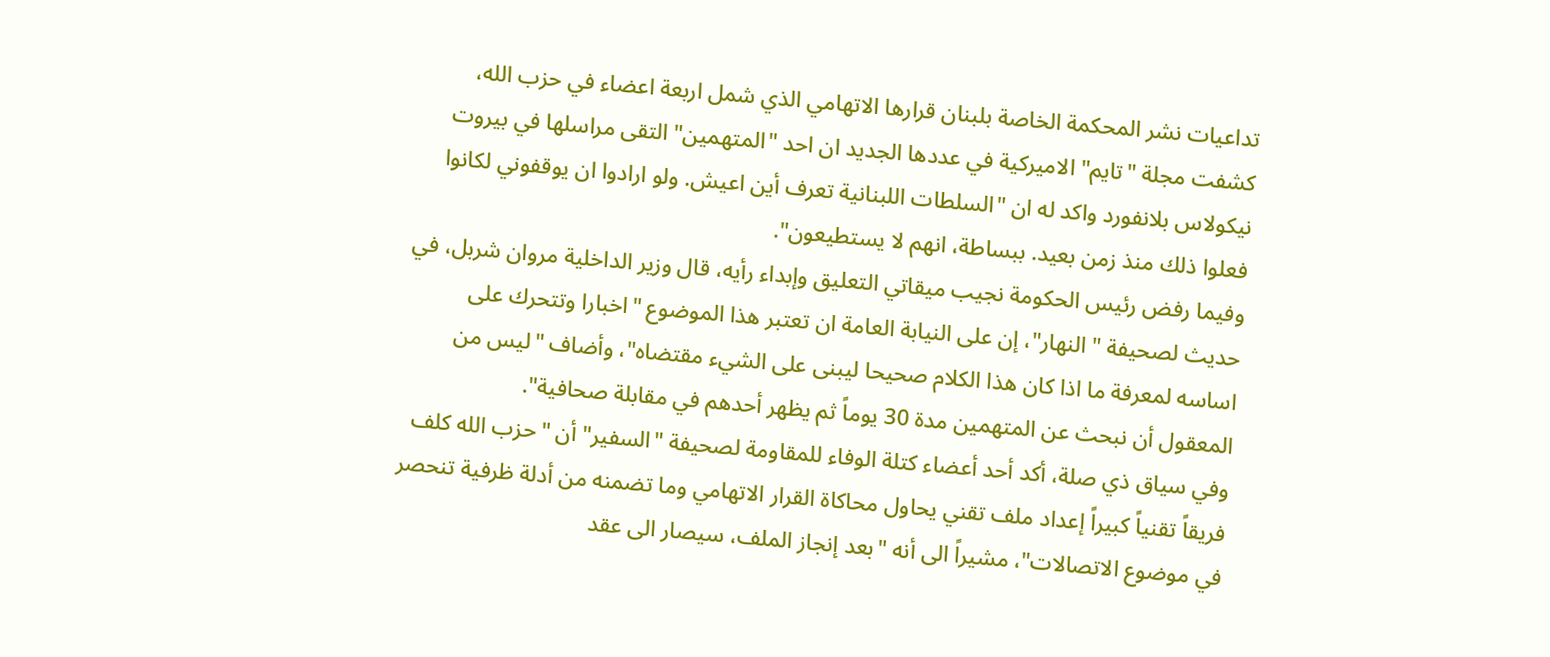تداعيات نشر المحكمة الخاصة بلبنان قرارها الاتهامي الذي شمل اربعة اعضاء في حزب الله، كشفت مجلة "تايم" الاميركية في عددها الجديد ان احد "المتهمين" التقى مراسلها في بيروت نيكولاس بلانفورد واكد له ان "السلطات اللبنانية تعرف أين اعيش. ولو ارادوا ان يوقفوني لكانوا فعلوا ذلك منذ زمن بعيد. ببساطة، انهم لا يستطيعون".
وفيما رفض رئيس الحكومة نجيب ميقاتي التعليق وإبداء رأيه، قال وزير الداخلية مروان شربل، في حديث لصحيفة " النهار"، إن على النيابة العامة ان تعتبر هذا الموضوع "اخبارا وتتحرك على اساسه لمعرفة ما اذا كان هذا الكلام صحيحا ليبنى على الشيء مقتضاه"، وأضاف "ليس من المعقول أن نبحث عن المتهمين مدة 30 يوماً ثم يظهر أحدهم في مقابلة صحافية".
وفي سياق ذي صلة، أكد أحد أعضاء كتلة الوفاء للمقاومة لصحيفة "السفير" أن "حزب الله كلف فريقاً تقنياً كبيراً إعداد ملف تقني يحاول محاكاة القرار الاتهامي وما تضمنه من أدلة ظرفية تنحصر في موضوع الاتصالات"، مشيراً الى أنه "بعد إنجاز الملف، سيصار الى عقد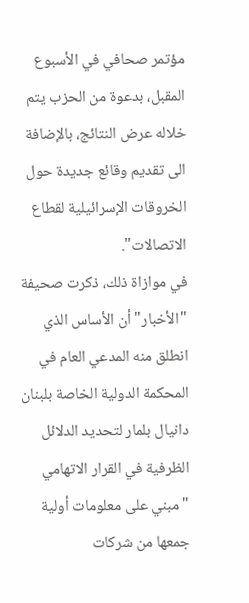مؤتمر صحافي في الأسبوع المقبل، بدعوة من الحزب يتم خلاله عرض النتائج، بالإضافة الى تقديم وقائع جديدة حول الخروقات الإسرائيلية لقطاع الاتصالات".
في موازاة ذلك، ذكرت صحيفة "الأخبار" أن الأساس الذي انطلق منه المدعي العام في المحكمة الدولية الخاصة بلبنان دانيال بلمار لتحديد الدلائل الظرفية في القرار الاتهامي "مبني على معلومات أولية جمعها من شركات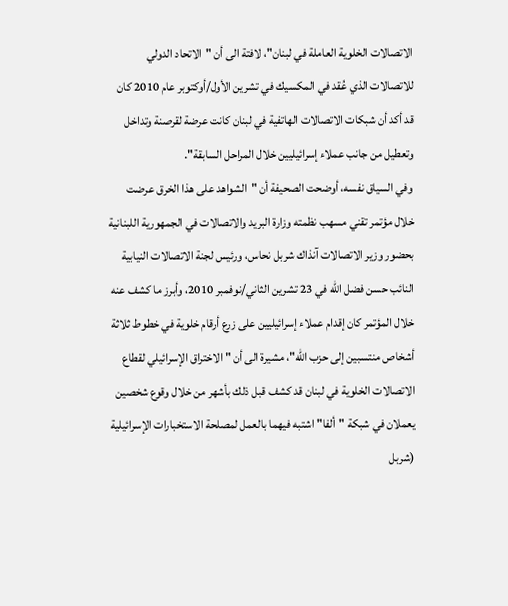الاتصالات الخلوية العاملة في لبنان"، لافتة الى أن "الاتحاد الدولي للاتصالات الذي عُقد في المكسيك في تشرين الأول/أوكتوبر عام 2010 كان قد أكد أن شبكات الاتصالات الهاتفية في لبنان كانت عرضة لقرصنة وتداخل وتعطيل من جانب عملاء إسرائيليين خلال المراحل السابقة".
وفي السياق نفسه، أوضحت الصحيفة أن "الشواهد على هذا الخرق عرضت خلال مؤتمر تقني مسهب نظمته وزارة البريد والاتصالات في الجمهورية اللبنانية بحضور وزير الاتصالات آنذاك شربل نحاس، ورئيس لجنة الاتصالات النيابية النائب حسن فضل الله في 23 تشرين الثاني/نوفمبر 2010، وأبرز ما كشف عنه خلال المؤتمر كان إقدام عملاء إسرائيليين على زرع أرقام خلوية في خطوط ثلاثة أشخاص منتسبين إلى حزب الله"، مشيرة الى أن " الاختراق الإسرائيلي لقطاع الاتصالات الخلوية في لبنان قد كشف قبل ذلك بأشهر من خلال وقوع شخصين يعملان في شبكة "ألفا" اشتبه فيهما بالعمل لمصلحة الاستخبارات الإسرائيلية (شربل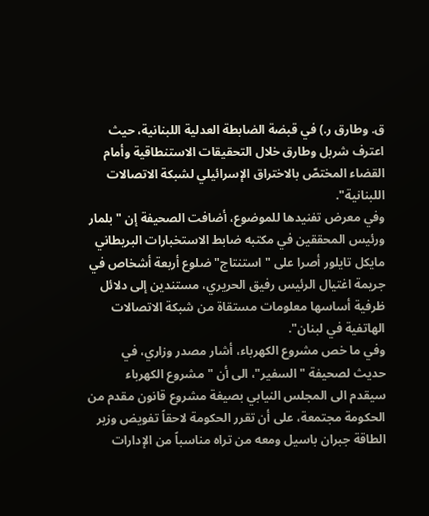ق. وطارق ر.) في قبضة الضابطة العدلية اللبنانية، حيث اعترف شربل وطارق خلال التحقيقات الاستنطاقية وأمام القضاء المختصّ بالاختراق الإسرائيلي لشبكة الاتصالات اللبنانية".
وفي معرض تفنيدها للموضوع، أضافت الصحيفة إن "بلمار ورئيس المحققين في مكتبه ضابط الاستخبارات البريطاني مايكل تايلور أصرا على "استنتاج" ضلوع أربعة أشخاص في جريمة اغتيال الرئيس رفيق الحريري، مستندين إلى دلائل ظرفية أساسها معلومات مستقاة من شبكة الاتصالات الهاتفية في لبنان".
وفي ما خص مشروع الكهرباء، أشار مصدر وزاري، في حديث لصحيفة "السفير"، الى أن "مشروع الكهرباء سيقدم الى المجلس النيابي بصيغة مشروع قانون مقدم من الحكومة مجتمعة، على أن تقرر الحكومة لاحقاً تفويض وزير الطاقة جبران باسيل ومعه من تراه مناسباً من الإدارات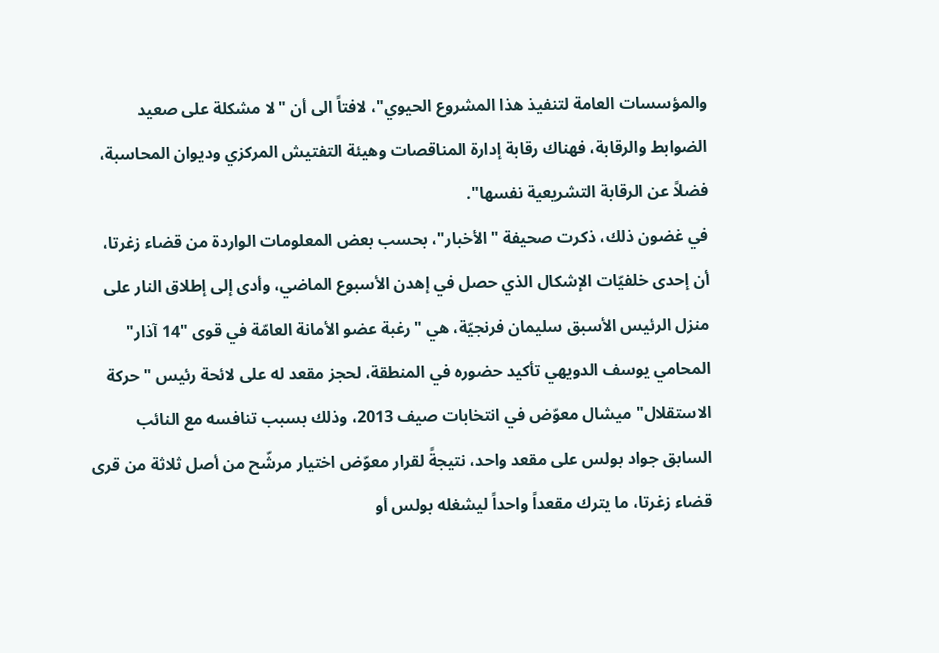والمؤسسات العامة لتنفيذ هذا المشروع الحيوي"، لافتاً الى أن "لا مشكلة على صعيد الضوابط والرقابة، فهناك رقابة إدارة المناقصات وهيئة التفتيش المركزي وديوان المحاسبة، فضلاً عن الرقابة التشريعية نفسها".
في غضون ذلك، ذكرت صحيفة "الأخبار"، بحسب بعض المعلومات الواردة من قضاء زغرتا، أن إحدى خلفيّات الإشكال الذي حصل في إهدن الأسبوع الماضي، وأدى إلى إطلاق النار على منزل الرئيس الأسبق سليمان فرنجيّة، هي "رغبة عضو الأمانة العامّة في قوى "14 آذار" المحامي يوسف الدويهي تأكيد حضوره في المنطقة، لحجز مقعد له على لائحة رئيس "حركة الاستقلال" ميشال معوّض في انتخابات صيف 2013، وذلك بسبب تنافسه مع النائب السابق جواد بولس على مقعد واحد، نتيجةً لقرار معوّض اختيار مرشّح من أصل ثلاثة من قرى قضاء زغرتا، ما يترك مقعداً واحداً ليشغله بولس أو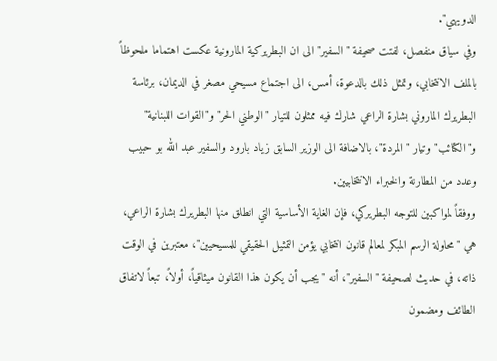الدويهي".
وفي سياق منفصل، لفتت صحيفة "السفير" الى ان البطريركية المارونية عكست اهتماما ملحوظاً بالملف الانتخابي، وتمثل ذلك بالدعوة، أمس، الى اجتماع مسيحي مصغر في الديمان، برئاسة البطريرك الماروني بشارة الراعي شارك فيه ممثلون للتيار "الوطني الحر" و"القوات اللبنانية" و"الكتائب" وتيار "المردة"، بالاضافة الى الوزير السابق زياد بارود والسفير عبد الله بو حبيب وعدد من المطارنة والخبراء الانتخابيين.
ووفقاً لمواكبين للتوجه البطريركي، فإن الغاية الأساسية التي انطلق منها البطريرك بشارة الراعي، هي "محاولة الرسم المبكر لمعالم قانون انتخابي يؤمن التمثيل الحقيقي للمسيحيين"، معتبرين في الوقت ذاته، في حديث لصحيفة "السفير"، أنه "يجب أن يكون هذا القانون ميثاقياً، أولاً، تبعاً لاتفاق الطائف ومضمون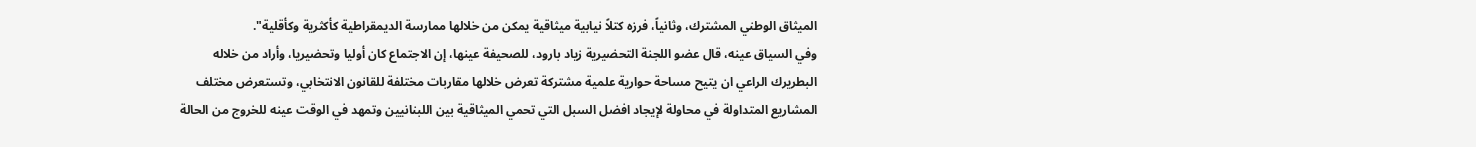الميثاق الوطني المشترك، وثانياً، فرزه كتلاً نيابية ميثاقية يمكن من خلالها ممارسة الديمقراطية كأكثرية وكأقلية".
وفي السياق عينه، قال عضو اللجنة التحضيرية زياد بارود، للصحيفة عينها، إن الاجتماع كان أوليا وتحضيريا، وأراد من خلاله البطريرك الراعي ان يتيح مساحة حوارية علمية مشتركة تعرض خلالها مقاربات مختلفة للقانون الانتخابي، وتستعرض مختلف المشاريع المتداولة في محاولة لإيجاد افضل السبل التي تحمي الميثاقية بين اللبنانيين وتمهد في الوقت عينه للخروج من الحالة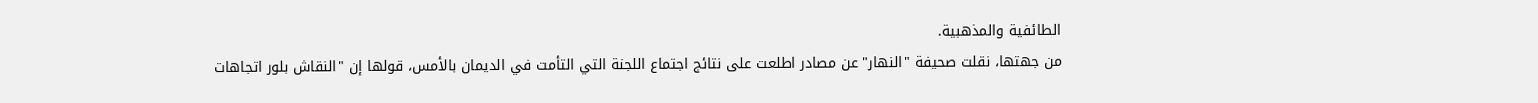الطائفية والمذهبية.
من جهتها، نقلت صحيفة "النهار" عن مصادر اطلعت على نتائج اجتماع اللجنة التي التأمت في الديمان بالأمس، قولها إن "النقاش بلور اتجاهات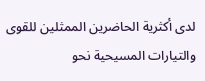لدى أكثرية الحاضرين الممثلين للقوى والتيارات المسيحية نحو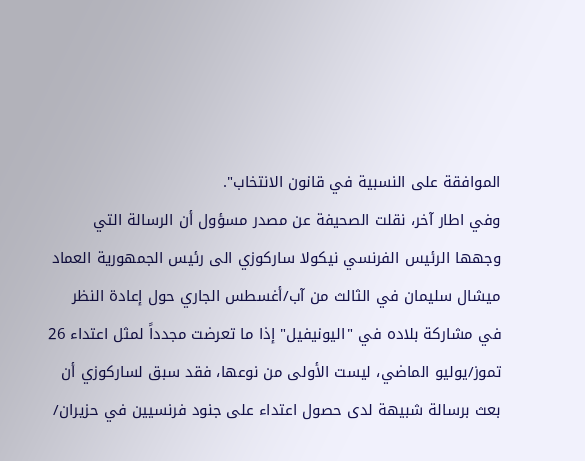الموافقة على النسبية في قانون الانتخاب".
وفي اطار آخر، نقلت الصحيفة عن مصدر مسؤول أن الرسالة التي وجهها الرئيس الفرنسي نيكولا ساركوزي الى رئيس الجمهورية العماد ميشال سليمان في الثالث من آب/أغسطس الجاري حول إعادة النظر في مشاركة بلاده في "اليونيفيل" إذا ما تعرضت مجدداً لمثل اعتداء 26 تموز/يوليو الماضي، ليست الأولى من نوعها، فقد سبق لساركوزي أن بعث برسالة شبيهة لدى حصول اعتداء على جنود فرنسيين في حزيران/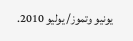يونيو وتموز/ يوليو 2010.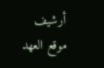أرشيف موقع العهد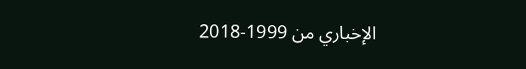الإخباري من 1999-2018